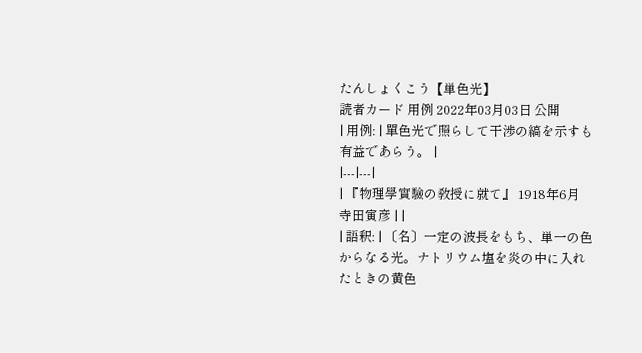たんしょくこう【単色光】
読者カード 用例 2022年03月03日 公開
| 用例: | 單色光で照らして干渉の縞を示すも有益であらう。 |
|---|---|
| 『物理學實驗の敎授に就て』 1918年6月 寺田寅彦 | |
| 語釈: | 〔名〕一定の波長をもち、単一の色からなる光。ナトリウム塩を炎の中に入れたときの黄色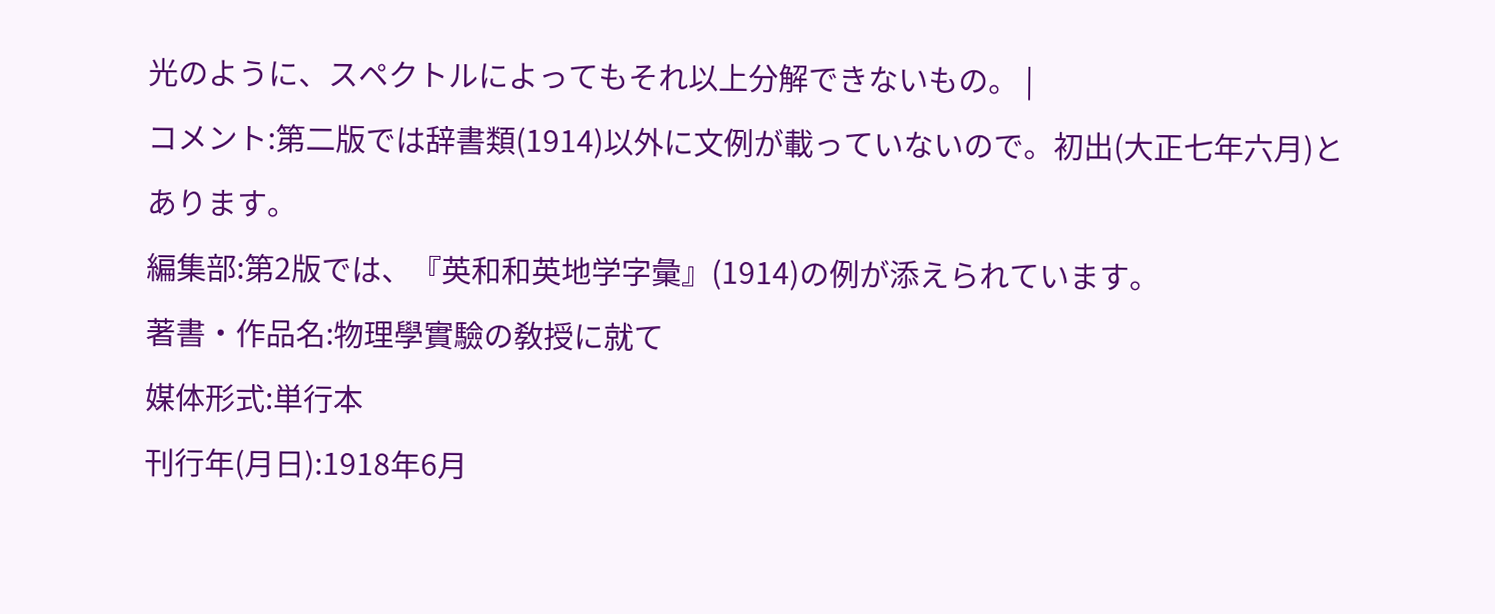光のように、スペクトルによってもそれ以上分解できないもの。 |
コメント:第二版では辞書類(1914)以外に文例が載っていないので。初出(大正七年六月)とあります。
編集部:第2版では、『英和和英地学字彙』(1914)の例が添えられています。
著書・作品名:物理學實驗の敎授に就て
媒体形式:単行本
刊行年(月日):1918年6月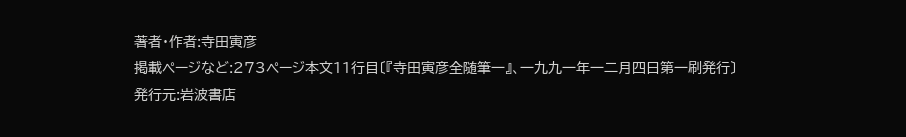著者・作者:寺田寅彦
掲載ページなど:273ページ本文11行目〔『寺田寅彦全随筆一』、一九九一年一二月四日第一刷発行〕
発行元:岩波書店